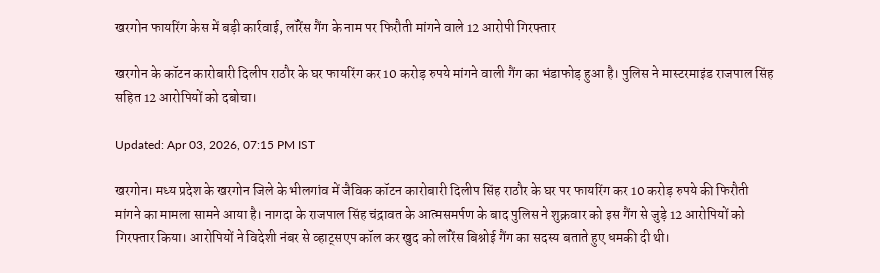खरगोन फायरिंग केस में बड़ी कार्रवाई, लॉरेंस गैंग के नाम पर फिरौती मांगने वाले 12 आरोपी गिरफ्तार

खरगोन के कॉटन कारोबारी दिलीप राठौर के घर फायरिंग कर 10 करोड़ रुपये मांगने वाली गैंग का भंडाफोड़ हुआ है। पुलिस ने मास्टरमाइंड राजपाल सिंह सहित 12 आरोपियों को दबोचा।

Updated: Apr 03, 2026, 07:15 PM IST

खरगोन। मध्य प्रदेश के खरगोन जिले के भीलगांव में जैविक कॉटन कारोबारी दिलीप सिंह राठौर के घर पर फायरिंग कर 10 करोड़ रुपये की फिरौती मांगने का मामला सामने आया है। नागदा के राजपाल सिंह चंद्रावत के आत्मसमर्पण के बाद पुलिस ने शुक्रवार को इस गैंग से जुड़े 12 आरोपियों को गिरफ्तार किया। आरोपियों ने विदेशी नंबर से व्हाट्सएप कॉल कर खुद को लॉरेंस बिश्नोई गैंग का सदस्य बताते हुए धमकी दी थी।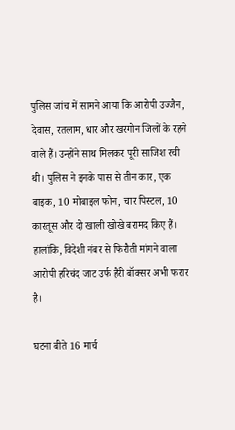पुलिस जांच में सामने आया कि आरोपी उज्जैन, देवास, रतलाम, धार और खरगोन जिलों के रहने वाले हैं। उन्होंने साथ मिलकर पूरी साजिश रची थी। पुलिस ने इनके पास से तीन कार, एक बाइक, 10 मोबाइल फोन, चार पिस्टल, 10 कारतूस और दो खाली खोखे बरामद किए हैं। हालांकि, विदेशी नंबर से फिरौती मांगने वाला आरोपी हरिचंद जाट उर्फ हैरी बॉक्सर अभी फरार है।

घटना बीते 16 मार्च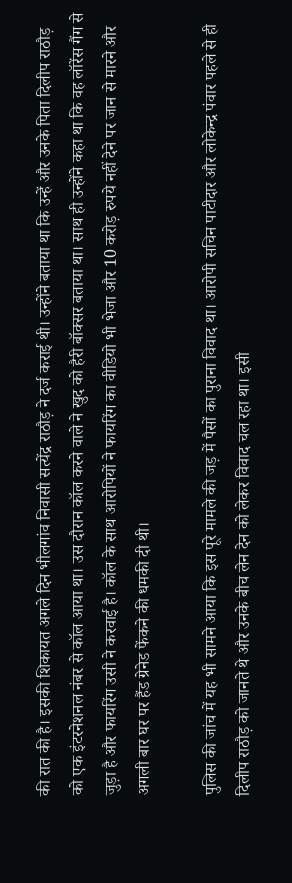की रात की है। इसकी शिकायत अगले दिन भीलगांव निवासी सत्येंद्र राठौड़ ने दर्ज कराई थी। उन्होंने बताया था कि उन्हें और उनके पिता दिलीप राठौड़ को एक इंटरनेशनल नंबर से कॉल आया था। उस दौरान कॉल करने वाले ने खुद को हैरी बॉक्सर बताया था। साथ ही उन्होंने कहा था कि वह लॉरेंस गैंग से जुड़ा है और फायरिंग उसी ने करवाई है। कॉल के साथ आरोपियों ने फायरिंग का वीडियो भी भेजा और 10 करोड़ रुपये नहीं देने पर जान से मारने और अगली बार घर पर हैंड ग्रेनेड फेंकने की धमकी दी थी।

पुलिस की जांच में यह भी सामने आया कि इस पूरे मामले की जड़ में पैसों का पुराना विवाद था। आरोपी सचिन पाटीदार और लोकेन्द्र पंवार पहले से ही दिलीप राठौड़ को जानते थे और उनके बीच लेन देन को लेकर विवाद चल रहा था। इसी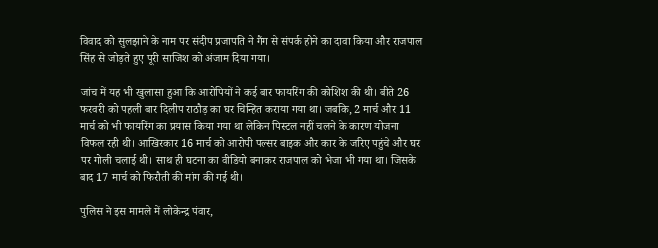विवाद को सुलझाने के नाम पर संदीप प्रजापति ने गैंग से संपर्क होने का दावा किया और राजपाल सिंह से जोड़ते हुए पूरी साजिश को अंजाम दिया गया।

जांच में यह भी खुलासा हुआ कि आरोपियों ने कई बार फायरिंग की कोशिश की थी। बीते 26 फरवरी को पहली बार दिलीप राठौड़ का घर चिन्हित कराया गया था। जबकि, 2 मार्च और 11 मार्च को भी फायरिंग का प्रयास किया गया था लेकिन पिस्टल नहीं चलने के कारण योजना विफल रही थी। आखिरकार 16 मार्च को आरोपी पल्सर बाइक और कार के जरिए पहुंचे और घर पर गोली चलाई थी। साथ ही घटना का वीडियो बनाकर राजपाल को भेजा भी गया था। जिसके बाद 17 मार्च को फिरौती की मांग की गई थी।

पुलिस ने इस मामले में लोकेन्द्र पंवार,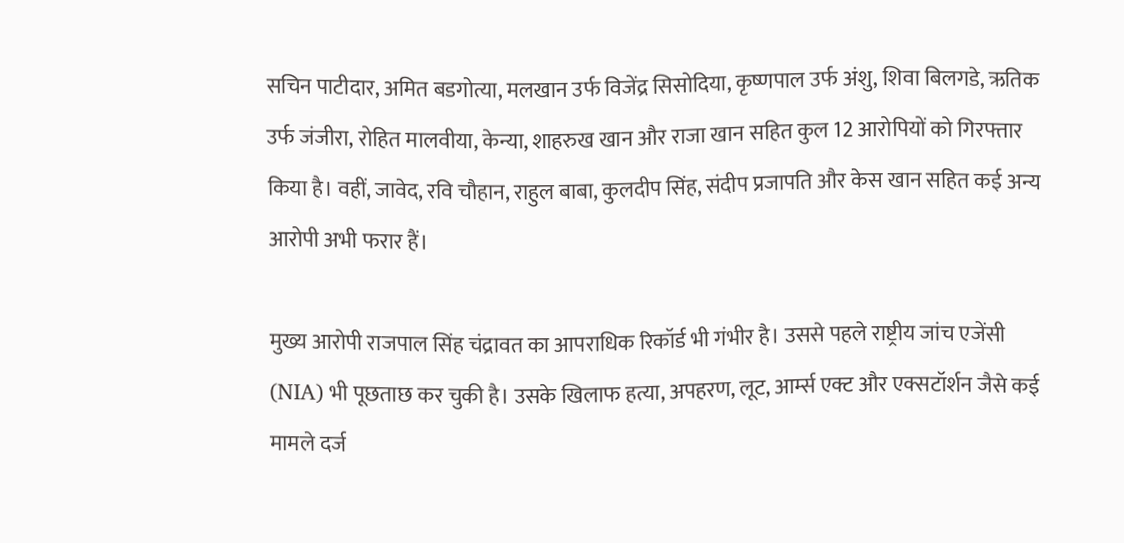सचिन पाटीदार, अमित बडगोत्या, मलखान उर्फ विजेंद्र सिसोदिया, कृष्णपाल उर्फ अंशु, शिवा बिलगडे, ऋतिक उर्फ जंजीरा, रोहित मालवीया, केन्या, शाहरुख खान और राजा खान सहित कुल 12 आरोपियों को गिरफ्तार किया है। वहीं, जावेद, रवि चौहान, राहुल बाबा, कुलदीप सिंह, संदीप प्रजापति और केस खान सहित कई अन्य आरोपी अभी फरार हैं।

मुख्य आरोपी राजपाल सिंह चंद्रावत का आपराधिक रिकॉर्ड भी गंभीर है। उससे पहले राष्ट्रीय जांच एजेंसी (NIA) भी पूछताछ कर चुकी है। उसके खिलाफ हत्या, अपहरण, लूट, आर्म्स एक्ट और एक्सटॉर्शन जैसे कई मामले दर्ज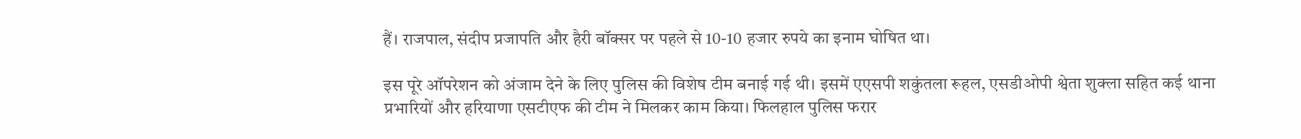हैं। राजपाल, संदीप प्रजापति और हैरी बॉक्सर पर पहले से 10-10 हजार रुपये का इनाम घोषित था।

इस पूरे ऑपरेशन को अंजाम देने के लिए पुलिस की विशेष टीम बनाई गई थी। इसमें एएसपी शकुंतला रूहल, एसडीओपी श्वेता शुक्ला सहित कई थाना प्रभारियों और हरियाणा एसटीएफ की टीम ने मिलकर काम किया। फिलहाल पुलिस फरार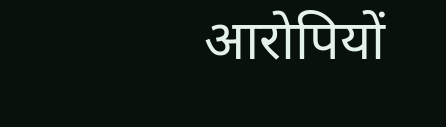आरोपियों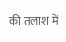की तलाश में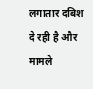लगातार दबिश दे रही है और मामले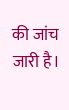की जांच जारी है।